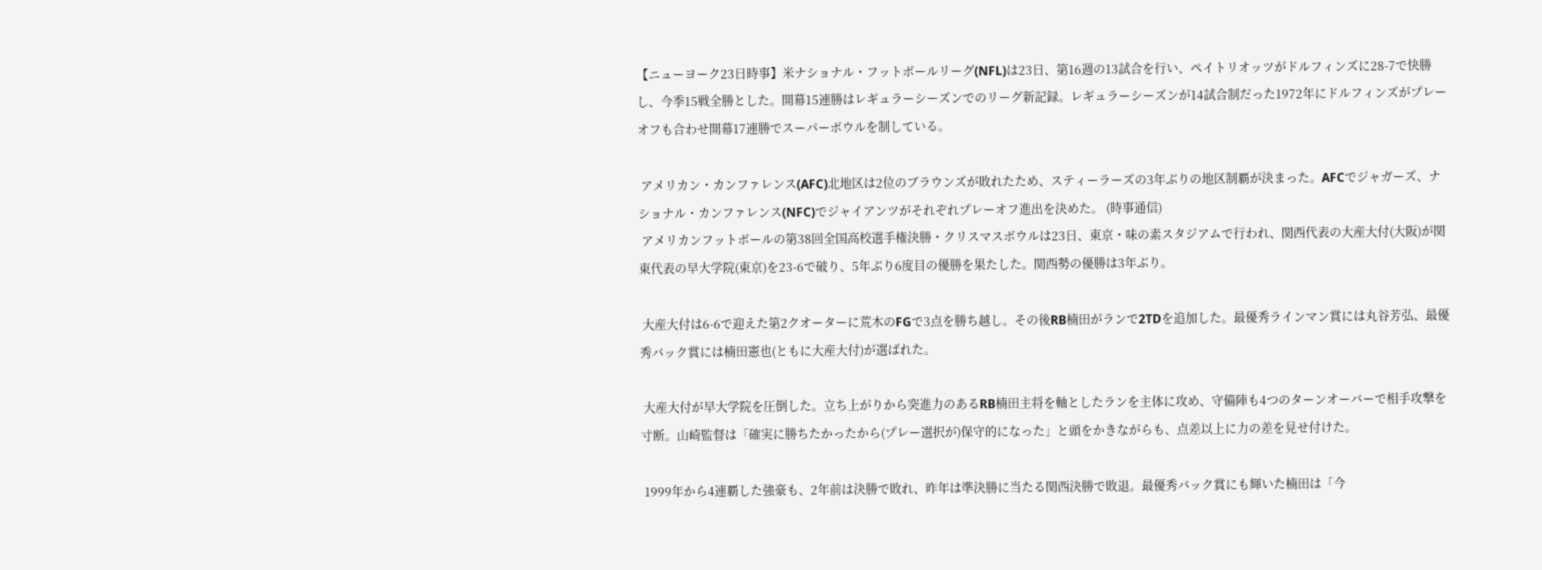【ニューヨーク23日時事】米ナショナル・フットボールリーグ(NFL)は23日、第16週の13試合を行い、ペイトリオッツがドルフィンズに28-7で快勝し、今季15戦全勝とした。開幕15連勝はレギュラーシーズンでのリーグ新記録。レギュラーシーズンが14試合制だった1972年にドルフィンズがプレーオフも合わせ開幕17連勝でスーパーボウルを制している。

 アメリカン・カンファレンス(AFC)北地区は2位のブラウンズが敗れたため、スティーラーズの3年ぶりの地区制覇が決まった。AFCでジャガーズ、ナショナル・カンファレンス(NFC)でジャイアンツがそれぞれプレーオフ進出を決めた。 (時事通信)
 アメリカンフットボールの第38回全国高校選手権決勝・クリスマスボウルは23日、東京・味の素スタジアムで行われ、関西代表の大産大付(大阪)が関東代表の早大学院(東京)を23-6で破り、5年ぶり6度目の優勝を果たした。関西勢の優勝は3年ぶり。

 大産大付は6-6で迎えた第2クオーターに荒木のFGで3点を勝ち越し。その後RB楠田がランで2TDを追加した。最優秀ラインマン賞には丸谷芳弘、最優秀バック賞には楠田憲也(ともに大産大付)が選ばれた。

 大産大付が早大学院を圧倒した。立ち上がりから突進力のあるRB楠田主将を軸としたランを主体に攻め、守備陣も4つのターンオーバーで相手攻撃を寸断。山崎監督は「確実に勝ちたかったから(プレー選択が)保守的になった」と頭をかきながらも、点差以上に力の差を見せ付けた。

 1999年から4連覇した強豪も、2年前は決勝で敗れ、昨年は準決勝に当たる関西決勝で敗退。最優秀バック賞にも輝いた楠田は「今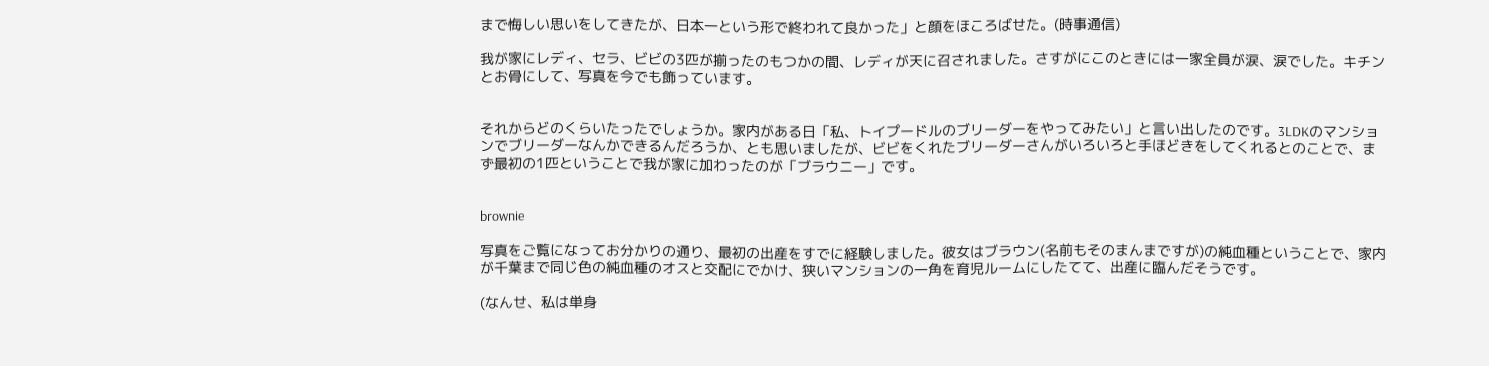まで悔しい思いをしてきたが、日本一という形で終われて良かった」と顔をほころばせた。(時事通信)

我が家にレディ、セラ、ビビの3匹が揃ったのもつかの間、レディが天に召されました。さすがにこのときには一家全員が涙、涙でした。キチンとお骨にして、写真を今でも飾っています。


それからどのくらいたったでしょうか。家内がある日「私、トイプードルのブリーダーをやってみたい」と言い出したのです。3LDKのマンションでブリーダーなんかできるんだろうか、とも思いましたが、ビビをくれたブリーダーさんがいろいろと手ほどきをしてくれるとのことで、まず最初の1匹ということで我が家に加わったのが「ブラウニー」です。


brownie

写真をご覧になってお分かりの通り、最初の出産をすでに経験しました。彼女はブラウン(名前もそのまんまですが)の純血種ということで、家内が千葉まで同じ色の純血種のオスと交配にでかけ、狭いマンションの一角を育児ルームにしたてて、出産に臨んだそうです。

(なんせ、私は単身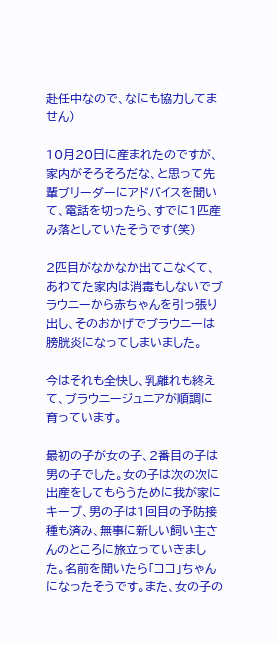赴任中なので、なにも協力してません)

10月20日に産まれたのですが、家内がそろそろだな、と思って先輩ブリーダーにアドバイスを聞いて、電話を切ったら、すでに1匹産み落としていたそうです(笑)

2匹目がなかなか出てこなくて、あわてた家内は消毒もしないでブラウニーから赤ちゃんを引っ張り出し、そのおかげでブラウニーは膀胱炎になってしまいました。

今はそれも全快し、乳離れも終えて、ブラウニージュニアが順調に育っています。

最初の子が女の子、2番目の子は男の子でした。女の子は次の次に出産をしてもらうために我が家にキープ、男の子は1回目の予防接種も済み、無事に新しい飼い主さんのところに旅立っていきました。名前を聞いたら「ココ」ちゃんになったそうです。また、女の子の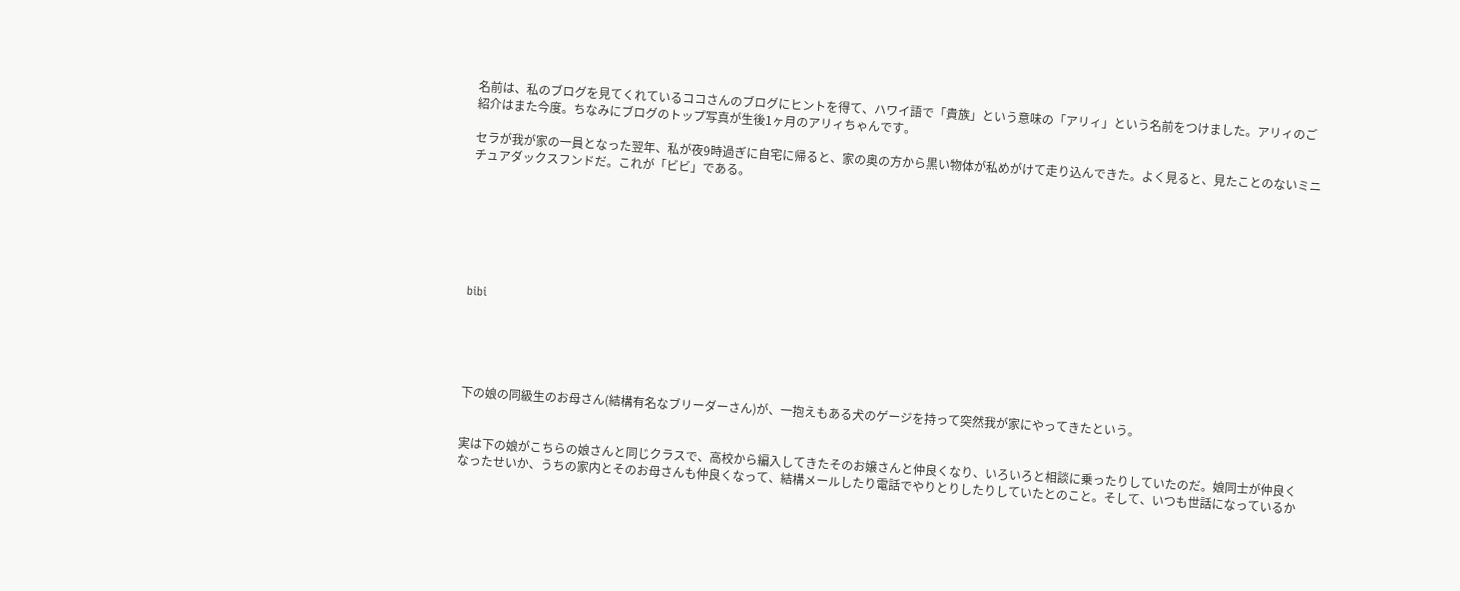名前は、私のブログを見てくれているココさんのブログにヒントを得て、ハワイ語で「貴族」という意味の「アリィ」という名前をつけました。アリィのご紹介はまた今度。ちなみにブログのトップ写真が生後1ヶ月のアリィちゃんです。

セラが我が家の一員となった翌年、私が夜9時過ぎに自宅に帰ると、家の奥の方から黒い物体が私めがけて走り込んできた。よく見ると、見たことのないミニチュアダックスフンドだ。これが「ビビ」である。







bibi





下の娘の同級生のお母さん(結構有名なブリーダーさん)が、一抱えもある犬のゲージを持って突然我が家にやってきたという。


実は下の娘がこちらの娘さんと同じクラスで、高校から編入してきたそのお嬢さんと仲良くなり、いろいろと相談に乗ったりしていたのだ。娘同士が仲良くなったせいか、うちの家内とそのお母さんも仲良くなって、結構メールしたり電話でやりとりしたりしていたとのこと。そして、いつも世話になっているか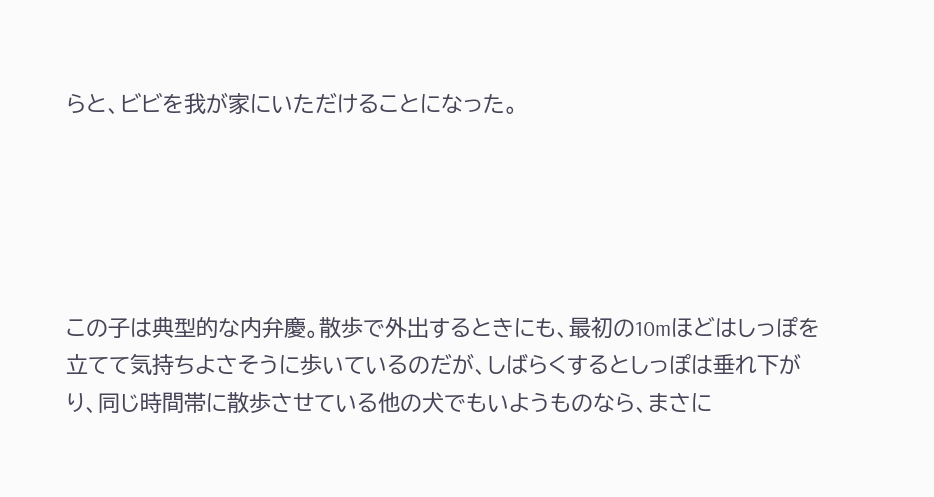らと、ビビを我が家にいただけることになった。





この子は典型的な内弁慶。散歩で外出するときにも、最初の10mほどはしっぽを立てて気持ちよさそうに歩いているのだが、しばらくするとしっぽは垂れ下がり、同じ時間帯に散歩させている他の犬でもいようものなら、まさに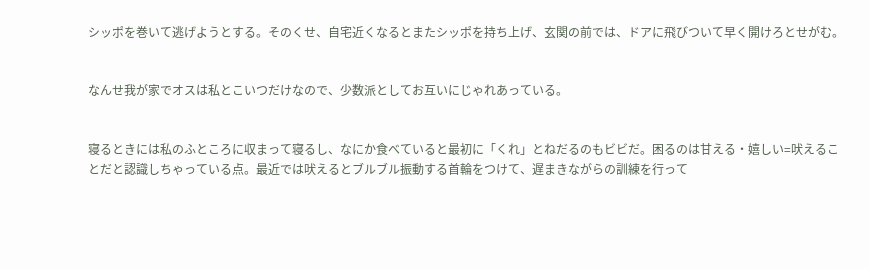シッポを巻いて逃げようとする。そのくせ、自宅近くなるとまたシッポを持ち上げ、玄関の前では、ドアに飛びついて早く開けろとせがむ。


なんせ我が家でオスは私とこいつだけなので、少数派としてお互いにじゃれあっている。


寝るときには私のふところに収まって寝るし、なにか食べていると最初に「くれ」とねだるのもビビだ。困るのは甘える・嬉しい=吠えることだと認識しちゃっている点。最近では吠えるとブルブル振動する首輪をつけて、遅まきながらの訓練を行って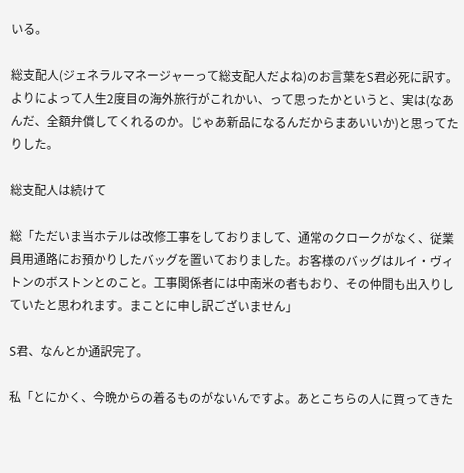いる。

総支配人(ジェネラルマネージャーって総支配人だよね)のお言葉をS君必死に訳す。よりによって人生2度目の海外旅行がこれかい、って思ったかというと、実は(なあんだ、全額弁償してくれるのか。じゃあ新品になるんだからまあいいか)と思ってたりした。

総支配人は続けて

総「ただいま当ホテルは改修工事をしておりまして、通常のクロークがなく、従業員用通路にお預かりしたバッグを置いておりました。お客様のバッグはルイ・ヴィトンのボストンとのこと。工事関係者には中南米の者もおり、その仲間も出入りしていたと思われます。まことに申し訳ございません」

S君、なんとか通訳完了。

私「とにかく、今晩からの着るものがないんですよ。あとこちらの人に買ってきた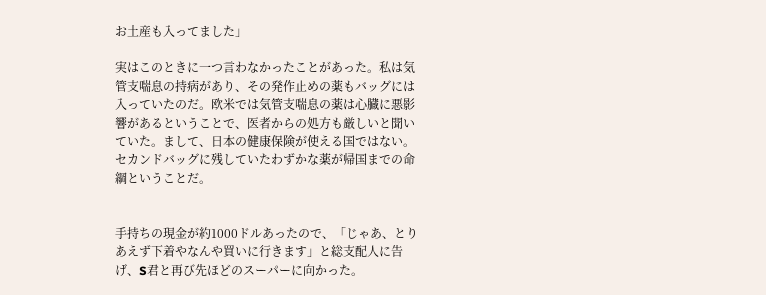お土産も入ってました」

実はこのときに一つ言わなかったことがあった。私は気管支喘息の持病があり、その発作止めの薬もバッグには入っていたのだ。欧米では気管支喘息の薬は心臓に悪影響があるということで、医者からの処方も厳しいと聞いていた。まして、日本の健康保険が使える国ではない。セカンドバッグに残していたわずかな薬が帰国までの命綱ということだ。


手持ちの現金が約1000ドルあったので、「じゃあ、とりあえず下着やなんや買いに行きます」と総支配人に告げ、S君と再び先ほどのスーパーに向かった。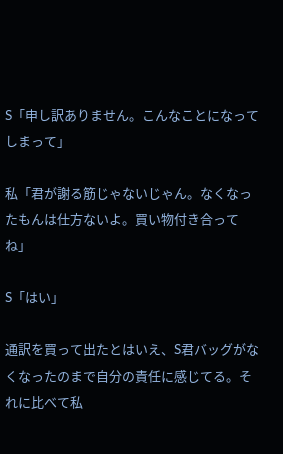S「申し訳ありません。こんなことになってしまって」

私「君が謝る筋じゃないじゃん。なくなったもんは仕方ないよ。買い物付き合ってね」

S「はい」

通訳を買って出たとはいえ、S君バッグがなくなったのまで自分の責任に感じてる。それに比べて私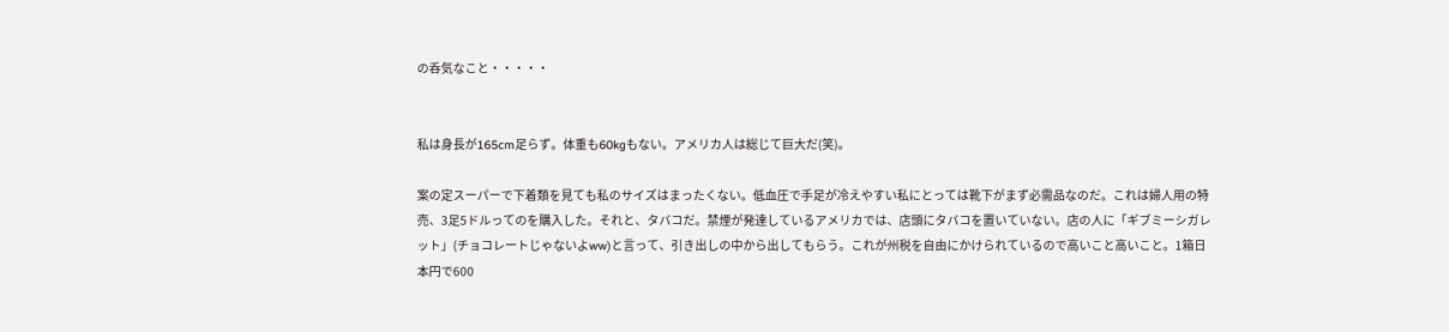の呑気なこと・・・・・


私は身長が165cm足らず。体重も60kgもない。アメリカ人は総じて巨大だ(笑)。

案の定スーパーで下着類を見ても私のサイズはまったくない。低血圧で手足が冷えやすい私にとっては靴下がまず必需品なのだ。これは婦人用の特売、3足5ドルってのを購入した。それと、タバコだ。禁煙が発達しているアメリカでは、店頭にタバコを置いていない。店の人に「ギブミーシガレット」(チョコレートじゃないよww)と言って、引き出しの中から出してもらう。これが州税を自由にかけられているので高いこと高いこと。1箱日本円で600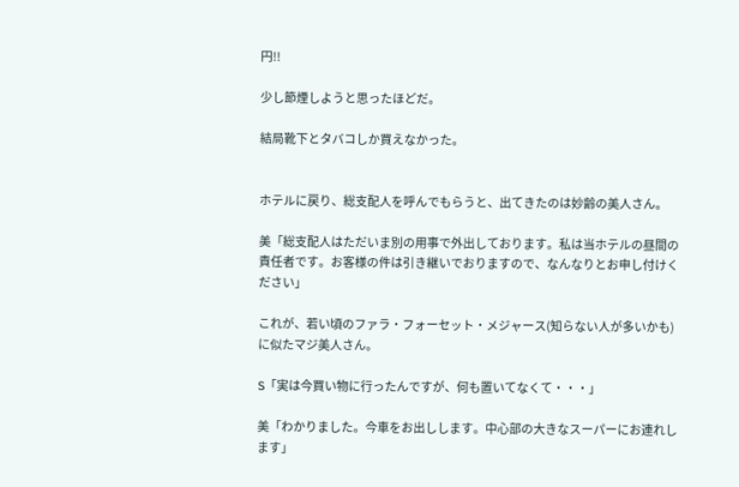円!!

少し節煙しようと思ったほどだ。

結局靴下とタバコしか買えなかった。


ホテルに戻り、総支配人を呼んでもらうと、出てきたのは妙齢の美人さん。

美「総支配人はただいま別の用事で外出しております。私は当ホテルの昼間の責任者です。お客様の件は引き継いでおりますので、なんなりとお申し付けください」

これが、若い頃のファラ・フォーセット・メジャース(知らない人が多いかも)に似たマジ美人さん。

S「実は今買い物に行ったんですが、何も置いてなくて・・・」

美「わかりました。今車をお出しします。中心部の大きなスーパーにお連れします」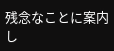残念なことに案内し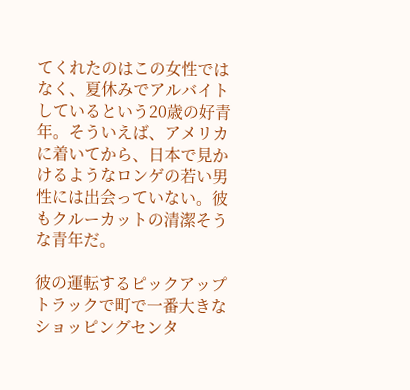てくれたのはこの女性ではなく、夏休みでアルバイトしているという20歳の好青年。そういえば、アメリカに着いてから、日本で見かけるようなロンゲの若い男性には出会っていない。彼もクルーカットの清潔そうな青年だ。

彼の運転するピックアップトラックで町で一番大きなショッピングセンタ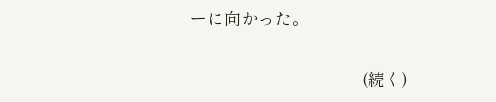ーに向かった。

                                           (続く)